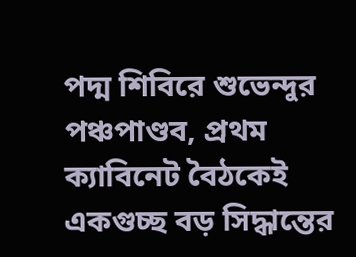পদ্ম শিবিরে শুভেন্দুর পঞ্চপাণ্ডব, প্রথম ক্যাবিনেট বৈঠকেই একগুচ্ছ বড় সিদ্ধান্তের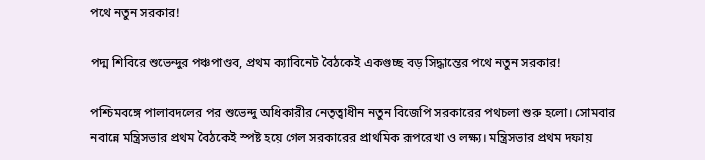পথে নতুন সরকার!

পদ্ম শিবিরে শুভেন্দুর পঞ্চপাণ্ডব, প্রথম ক্যাবিনেট বৈঠকেই একগুচ্ছ বড় সিদ্ধান্তের পথে নতুন সরকার!

পশ্চিমবঙ্গে পালাবদলের পর শুভেন্দু অধিকারীর নেতৃত্বাধীন নতুন বিজেপি সরকারের পথচলা শুরু হলো। সোমবার নবান্নে মন্ত্রিসভার প্রথম বৈঠকেই স্পষ্ট হয়ে গেল সরকারের প্রাথমিক রূপরেখা ও লক্ষ্য। মন্ত্রিসভার প্রথম দফায়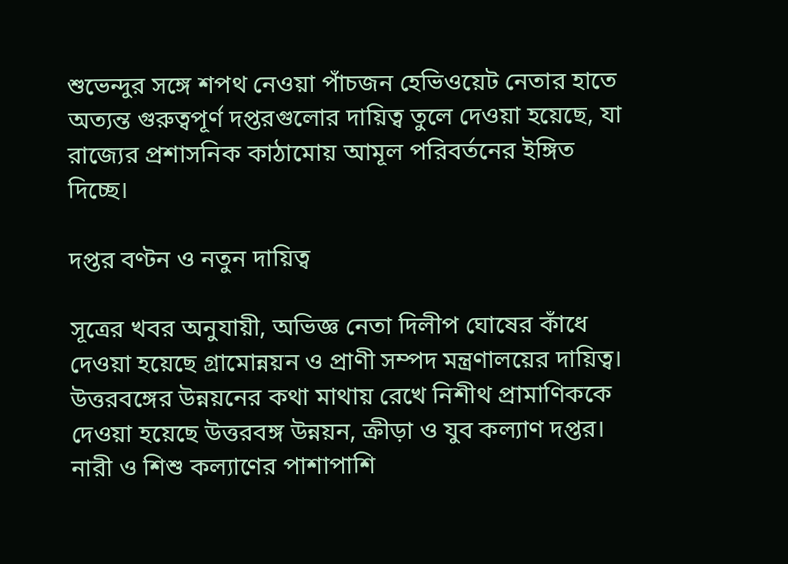শুভেন্দুর সঙ্গে শপথ নেওয়া পাঁচজন হেভিওয়েট নেতার হাতে অত্যন্ত গুরুত্বপূর্ণ দপ্তরগুলোর দায়িত্ব তুলে দেওয়া হয়েছে, যা রাজ্যের প্রশাসনিক কাঠামোয় আমূল পরিবর্তনের ইঙ্গিত দিচ্ছে।

দপ্তর বণ্টন ও নতুন দায়িত্ব

সূত্রের খবর অনুযায়ী, অভিজ্ঞ নেতা দিলীপ ঘোষের কাঁধে দেওয়া হয়েছে গ্রামোন্নয়ন ও প্রাণী সম্পদ মন্ত্রণালয়ের দায়িত্ব। উত্তরবঙ্গের উন্নয়নের কথা মাথায় রেখে নিশীথ প্রামাণিককে দেওয়া হয়েছে উত্তরবঙ্গ উন্নয়ন, ক্রীড়া ও যুব কল্যাণ দপ্তর। নারী ও শিশু কল্যাণের পাশাপাশি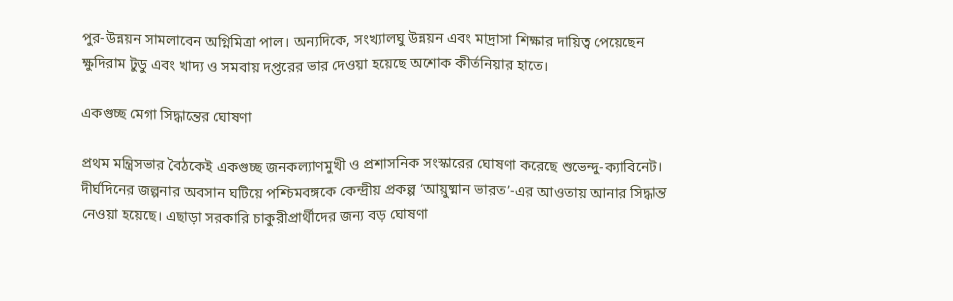পুর-উন্নয়ন সামলাবেন অগ্নিমিত্রা পাল। অন্যদিকে, সংখ্যালঘু উন্নয়ন এবং মাদ্রাসা শিক্ষার দায়িত্ব পেয়েছেন ক্ষুদিরাম টুডু এবং খাদ্য ও সমবায় দপ্তরের ভার দেওয়া হয়েছে অশোক কীর্তনিয়ার হাতে।

একগুচ্ছ মেগা সিদ্ধান্তের ঘোষণা

প্রথম মন্ত্রিসভার বৈঠকেই একগুচ্ছ জনকল্যাণমুখী ও প্রশাসনিক সংস্কারের ঘোষণা করেছে শুভেন্দু-ক্যাবিনেট। দীর্ঘদিনের জল্পনার অবসান ঘটিয়ে পশ্চিমবঙ্গকে কেন্দ্রীয় প্রকল্প ‘আয়ুষ্মান ভারত’-এর আওতায় আনার সিদ্ধান্ত নেওয়া হয়েছে। এছাড়া সরকারি চাকুরীপ্রার্থীদের জন্য বড় ঘোষণা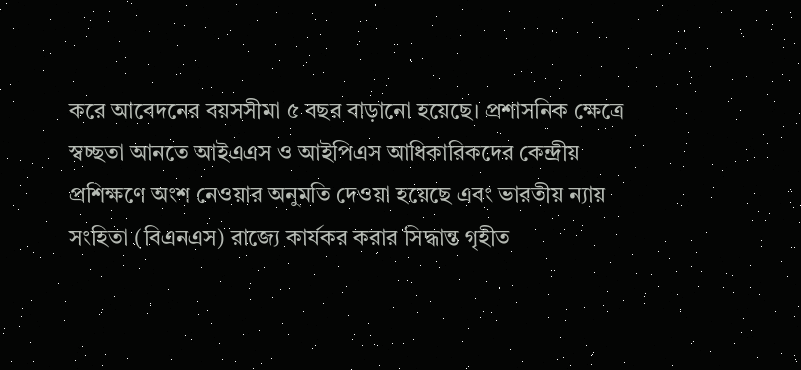করে আবেদনের বয়সসীমা ৫ বছর বাড়ানো হয়েছে। প্রশাসনিক ক্ষেত্রে স্বচ্ছতা আনতে আইএএস ও আইপিএস আধিকারিকদের কেন্দ্রীয় প্রশিক্ষণে অংশ নেওয়ার অনুমতি দেওয়া হয়েছে এবং ভারতীয় ন্যায় সংহিতা (বিএনএস) রাজ্যে কার্যকর করার সিদ্ধান্ত গৃহীত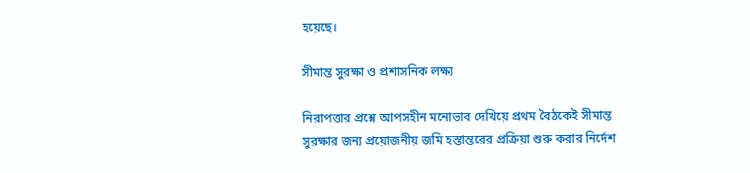হয়েছে।

সীমান্ত সুরক্ষা ও প্রশাসনিক লক্ষ্য

নিরাপত্তার প্রশ্নে আপসহীন মনোভাব দেখিয়ে প্রথম বৈঠকেই সীমান্ত সুরক্ষার জন্য প্রয়োজনীয় জমি হস্তান্তরের প্রক্রিয়া শুরু করার নির্দেশ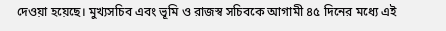দেওয়া হয়েছে। মুখ্যসচিব এবং ভূমি ও রাজস্ব সচিবকে আগামী ৪৫ দিনের মধ্যে এই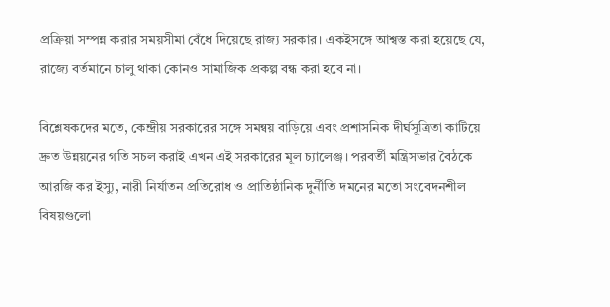প্রক্রিয়া সম্পন্ন করার সময়সীমা বেঁধে দিয়েছে রাজ্য সরকার। একইসঙ্গে আশ্বস্ত করা হয়েছে যে, রাজ্যে বর্তমানে চালু থাকা কোনও সামাজিক প্রকল্প বন্ধ করা হবে না।

বিশ্লেষকদের মতে, কেন্দ্রীয় সরকারের সঙ্গে সমন্বয় বাড়িয়ে এবং প্রশাসনিক দীর্ঘসূত্রিতা কাটিয়ে দ্রুত উন্নয়নের গতি সচল করাই এখন এই সরকারের মূল চ্যালেঞ্জ। পরবর্তী মন্ত্রিসভার বৈঠকে আরজি কর ইস্যু, নারী নির্যাতন প্রতিরোধ ও প্রাতিষ্ঠানিক দুর্নীতি দমনের মতো সংবেদনশীল বিষয়গুলো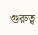গুরুত্ব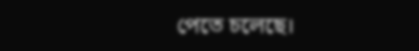পেতে চলেছে।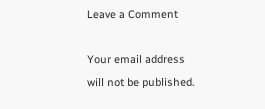Leave a Comment

Your email address will not be published.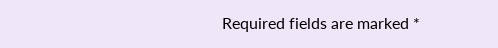Required fields are marked *